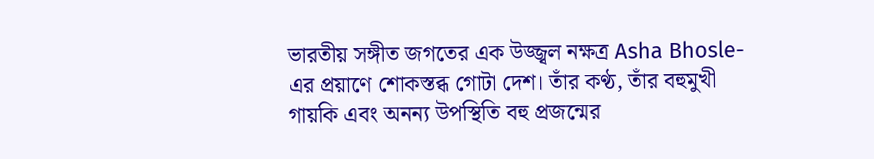ভারতীয় সঙ্গীত জগতের এক উজ্জ্বল নক্ষত্র Asha Bhosle-এর প্রয়াণে শোকস্তব্ধ গোটা দেশ। তাঁর কণ্ঠ, তাঁর বহুমুখী গায়কি এবং অনন্য উপস্থিতি বহু প্রজন্মের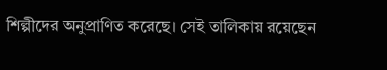শিল্পীদের অনুপ্রাণিত করেছে। সেই তালিকায় রয়েছেন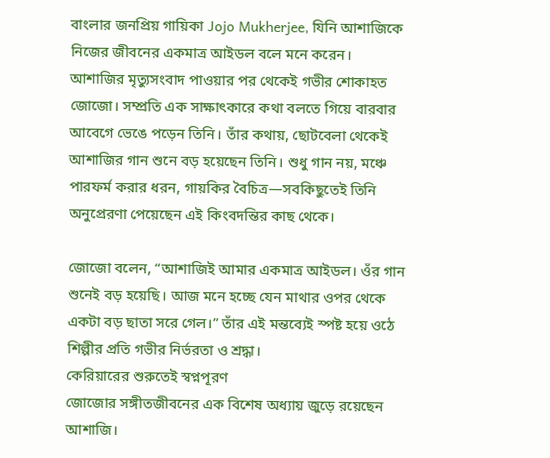বাংলার জনপ্রিয় গায়িকা Jojo Mukherjee, যিনি আশাজিকে নিজের জীবনের একমাত্র আইডল বলে মনে করেন।
আশাজির মৃত্যুসংবাদ পাওয়ার পর থেকেই গভীর শোকাহত জোজো। সম্প্রতি এক সাক্ষাৎকারে কথা বলতে গিয়ে বারবার আবেগে ভেঙে পড়েন তিনি। তাঁর কথায়, ছোটবেলা থেকেই আশাজির গান শুনে বড় হয়েছেন তিনি। শুধু গান নয়, মঞ্চে পারফর্ম করার ধরন, গায়কির বৈচিত্র—সবকিছুতেই তিনি অনুপ্রেরণা পেয়েছেন এই কিংবদন্তির কাছ থেকে।

জোজো বলেন, “আশাজিই আমার একমাত্র আইডল। ওঁর গান শুনেই বড় হয়েছি। আজ মনে হচ্ছে যেন মাথার ওপর থেকে একটা বড় ছাতা সরে গেল।” তাঁর এই মন্তব্যেই স্পষ্ট হয়ে ওঠে শিল্পীর প্রতি গভীর নির্ভরতা ও শ্রদ্ধা।
কেরিয়ারের শুরুতেই স্বপ্নপূরণ
জোজোর সঙ্গীতজীবনের এক বিশেষ অধ্যায় জুড়ে রয়েছেন আশাজি।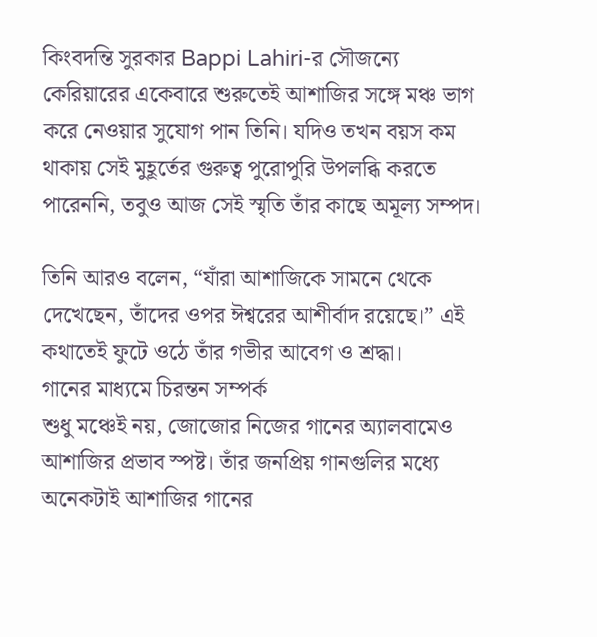কিংবদন্তি সুরকার Bappi Lahiri-র সৌজন্যে কেরিয়ারের একেবারে শুরুতেই আশাজির সঙ্গে মঞ্চ ভাগ করে নেওয়ার সুযোগ পান তিনি। যদিও তখন বয়স কম থাকায় সেই মুহূর্তের গুরুত্ব পুরোপুরি উপলব্ধি করতে পারেননি, তবুও আজ সেই স্মৃতি তাঁর কাছে অমূল্য সম্পদ।

তিনি আরও বলেন, “যাঁরা আশাজিকে সামনে থেকে দেখেছেন, তাঁদের ওপর ঈশ্বরের আশীর্বাদ রয়েছে।” এই কথাতেই ফুটে ওঠে তাঁর গভীর আবেগ ও শ্রদ্ধা।
গানের মাধ্যমে চিরন্তন সম্পর্ক
শুধু মঞ্চেই নয়, জোজোর নিজের গানের অ্যালবামেও আশাজির প্রভাব স্পষ্ট। তাঁর জনপ্রিয় গানগুলির মধ্যে অনেকটাই আশাজির গানের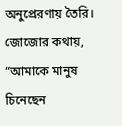অনুপ্রেরণায় তৈরি। জোজোর কথায়, “আমাকে মানুষ চিনেছেন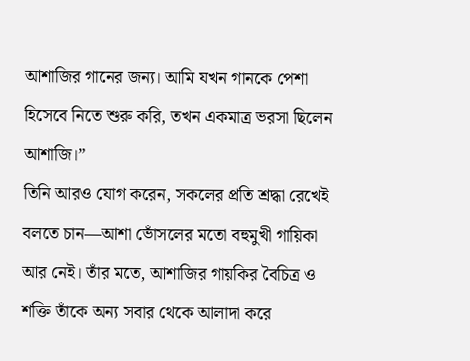আশাজির গানের জন্য। আমি যখন গানকে পেশা হিসেবে নিতে শুরু করি, তখন একমাত্র ভরসা ছিলেন আশাজি।”
তিনি আরও যোগ করেন, সকলের প্রতি শ্রদ্ধা রেখেই বলতে চান—আশা ভোঁসলের মতো বহুমুখী গায়িকা আর নেই। তাঁর মতে, আশাজির গায়কির বৈচিত্র ও শক্তি তাঁকে অন্য সবার থেকে আলাদা করে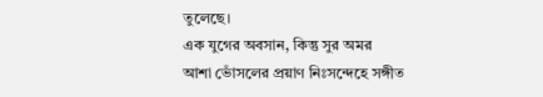তুলেছে।
এক যুগের অবসান, কিন্তু সুর অমর
আশা ভোঁসলের প্রয়াণ নিঃসন্দেহে সঙ্গীত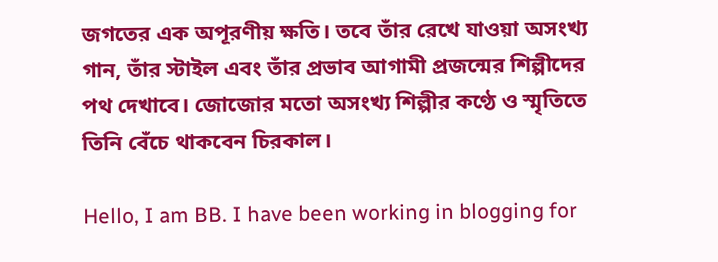জগতের এক অপূরণীয় ক্ষতি। তবে তাঁর রেখে যাওয়া অসংখ্য গান, তাঁর স্টাইল এবং তাঁর প্রভাব আগামী প্রজন্মের শিল্পীদের পথ দেখাবে। জোজোর মতো অসংখ্য শিল্পীর কণ্ঠে ও স্মৃতিতে তিনি বেঁচে থাকবেন চিরকাল।

Hello, I am BB. I have been working in blogging for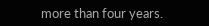more than four years.